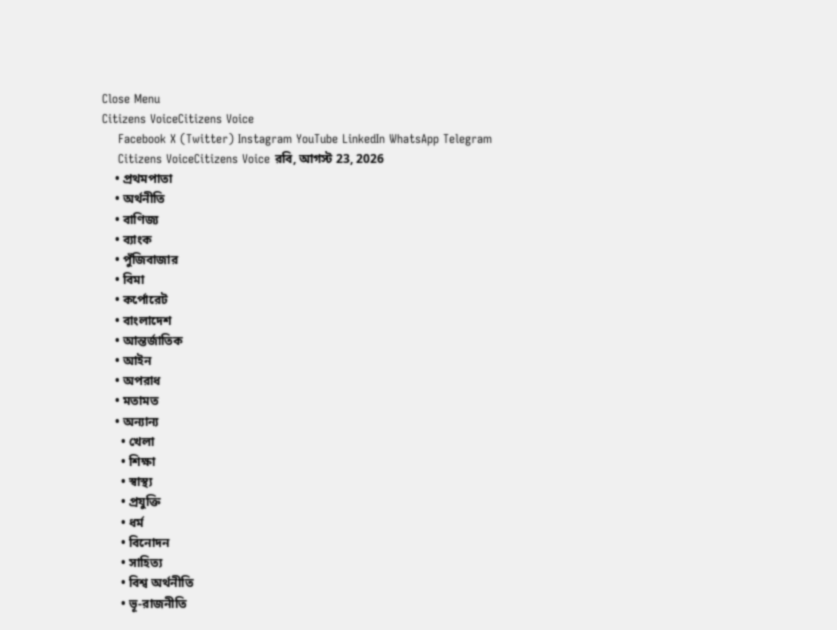Close Menu
Citizens VoiceCitizens Voice
    Facebook X (Twitter) Instagram YouTube LinkedIn WhatsApp Telegram
    Citizens VoiceCitizens Voice রবি, আগস্ট 23, 2026
    • প্রথমপাতা
    • অর্থনীতি
    • বাণিজ্য
    • ব্যাংক
    • পুঁজিবাজার
    • বিমা
    • কর্পোরেট
    • বাংলাদেশ
    • আন্তর্জাতিক
    • আইন
    • অপরাধ
    • মতামত
    • অন্যান্য
      • খেলা
      • শিক্ষা
      • স্বাস্থ্য
      • প্রযুক্তি
      • ধর্ম
      • বিনোদন
      • সাহিত্য
      • বিশ্ব অর্থনীতি
      • ভূ-রাজনীতি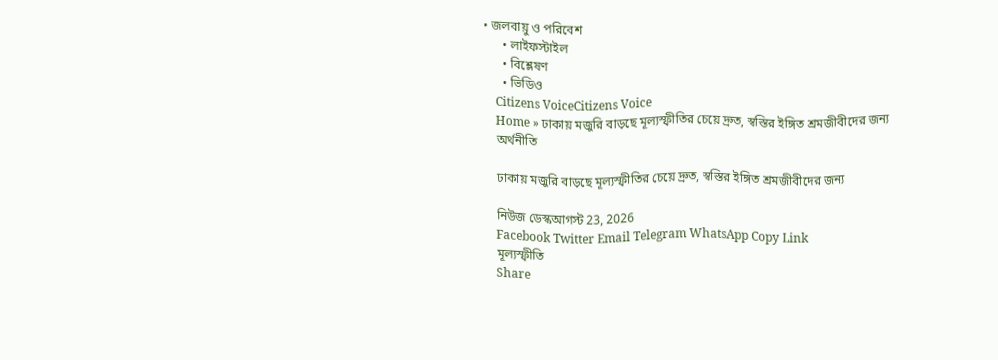• জলবায়ু ও পরিবেশ
      • লাইফস্টাইল
      • বিশ্লেষণ
      • ভিডিও
    Citizens VoiceCitizens Voice
    Home » ঢাকায় মজুরি বাড়ছে মূল্যস্ফীতির চেয়ে দ্রুত, স্বস্তির ইঙ্গিত শ্রমজীবীদের জন্য
    অর্থনীতি

    ঢাকায় মজুরি বাড়ছে মূল্যস্ফীতির চেয়ে দ্রুত, স্বস্তির ইঙ্গিত শ্রমজীবীদের জন্য

    নিউজ ডেস্কআগস্ট 23, 2026
    Facebook Twitter Email Telegram WhatsApp Copy Link
    মূল্যস্ফীতি
    Share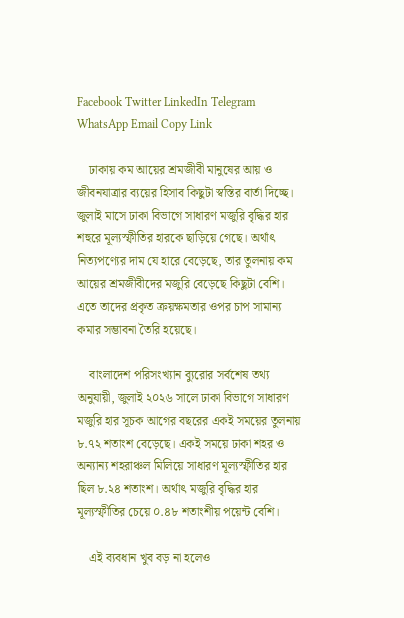Facebook Twitter LinkedIn Telegram WhatsApp Email Copy Link

    ঢাকায় কম আয়ের শ্রমজীবী মানুষের আয় ও জীবনযাত্রার ব্যয়ের হিসাব কিছুটা স্বস্তির বার্তা দিচ্ছে। জুলাই মাসে ঢাকা বিভাগে সাধারণ মজুরি বৃদ্ধির হার শহুরে মূল্যস্ফীতির হারকে ছাড়িয়ে গেছে। অর্থাৎ নিত্যপণ্যের দাম যে হারে বেড়েছে, তার তুলনায় কম আয়ের শ্রমজীবীদের মজুরি বেড়েছে কিছুটা বেশি। এতে তাদের প্রকৃত ক্রয়ক্ষমতার ওপর চাপ সামান্য কমার সম্ভাবনা তৈরি হয়েছে।

    বাংলাদেশ পরিসংখ্যান ব্যুরোর সর্বশেষ তথ্য অনুযায়ী, জুলাই ২০২৬ সালে ঢাকা বিভাগে সাধারণ মজুরি হার সূচক আগের বছরের একই সময়ের তুলনায় ৮.৭২ শতাংশ বেড়েছে। একই সময়ে ঢাকা শহর ও অন্যান্য শহরাঞ্চল মিলিয়ে সাধারণ মূল্যস্ফীতির হার ছিল ৮.২৪ শতাংশ। অর্থাৎ মজুরি বৃদ্ধির হার মূল্যস্ফীতির চেয়ে ০.৪৮ শতাংশীয় পয়েন্ট বেশি।

    এই ব্যবধান খুব বড় না হলেও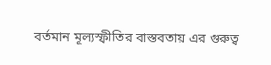বর্তমান মূল্যস্ফীতির বাস্তবতায় এর গুরুত্ব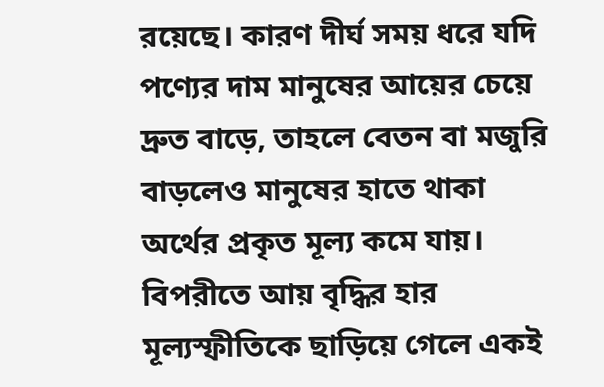রয়েছে। কারণ দীর্ঘ সময় ধরে যদি পণ্যের দাম মানুষের আয়ের চেয়ে দ্রুত বাড়ে, তাহলে বেতন বা মজুরি বাড়লেও মানুষের হাতে থাকা অর্থের প্রকৃত মূল্য কমে যায়। বিপরীতে আয় বৃদ্ধির হার মূল্যস্ফীতিকে ছাড়িয়ে গেলে একই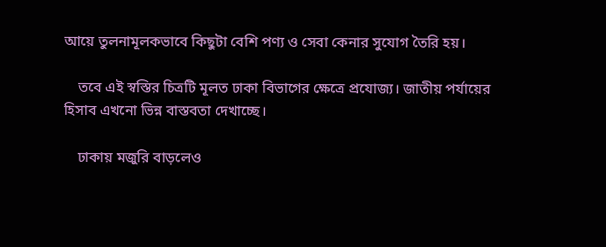আয়ে তুলনামূলকভাবে কিছুটা বেশি পণ্য ও সেবা কেনার সুযোগ তৈরি হয়।

    তবে এই স্বস্তির চিত্রটি মূলত ঢাকা বিভাগের ক্ষেত্রে প্রযোজ্য। জাতীয় পর্যায়ের হিসাব এখনো ভিন্ন বাস্তবতা দেখাচ্ছে।

    ঢাকায় মজুরি বাড়লেও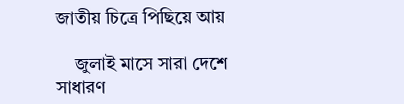জাতীয় চিত্রে পিছিয়ে আয়

    জুলাই মাসে সারা দেশে সাধারণ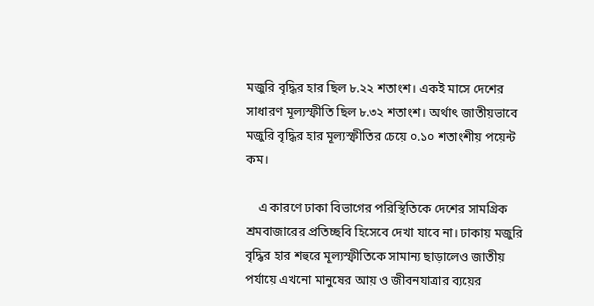মজুরি বৃদ্ধির হার ছিল ৮.২২ শতাংশ। একই মাসে দেশের সাধারণ মূল্যস্ফীতি ছিল ৮.৩২ শতাংশ। অর্থাৎ জাতীয়ভাবে মজুরি বৃদ্ধির হার মূল্যস্ফীতির চেয়ে ০.১০ শতাংশীয় পয়েন্ট কম।

    এ কারণে ঢাকা বিভাগের পরিস্থিতিকে দেশের সামগ্রিক শ্রমবাজারের প্রতিচ্ছবি হিসেবে দেখা যাবে না। ঢাকায় মজুরি বৃদ্ধির হার শহুরে মূল্যস্ফীতিকে সামান্য ছাড়ালেও জাতীয় পর্যায়ে এখনো মানুষের আয় ও জীবনযাত্রার ব্যয়ের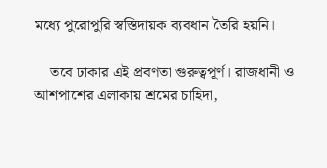মধ্যে পুরোপুরি স্বস্তিদায়ক ব্যবধান তৈরি হয়নি।

    তবে ঢাকার এই প্রবণতা গুরুত্বপূর্ণ। রাজধানী ও আশপাশের এলাকায় শ্রমের চাহিদা,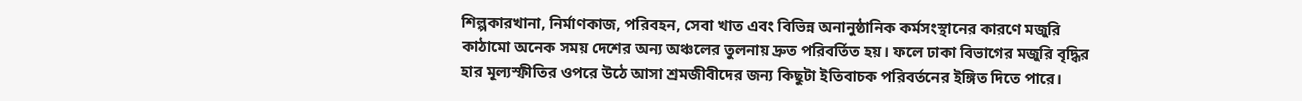শিল্পকারখানা, নির্মাণকাজ, পরিবহন, সেবা খাত এবং বিভিন্ন অনানুষ্ঠানিক কর্মসংস্থানের কারণে মজুরি কাঠামো অনেক সময় দেশের অন্য অঞ্চলের তুলনায় দ্রুত পরিবর্তিত হয়। ফলে ঢাকা বিভাগের মজুরি বৃদ্ধির হার মূল্যস্ফীতির ওপরে উঠে আসা শ্রমজীবীদের জন্য কিছুটা ইতিবাচক পরিবর্তনের ইঙ্গিত দিতে পারে।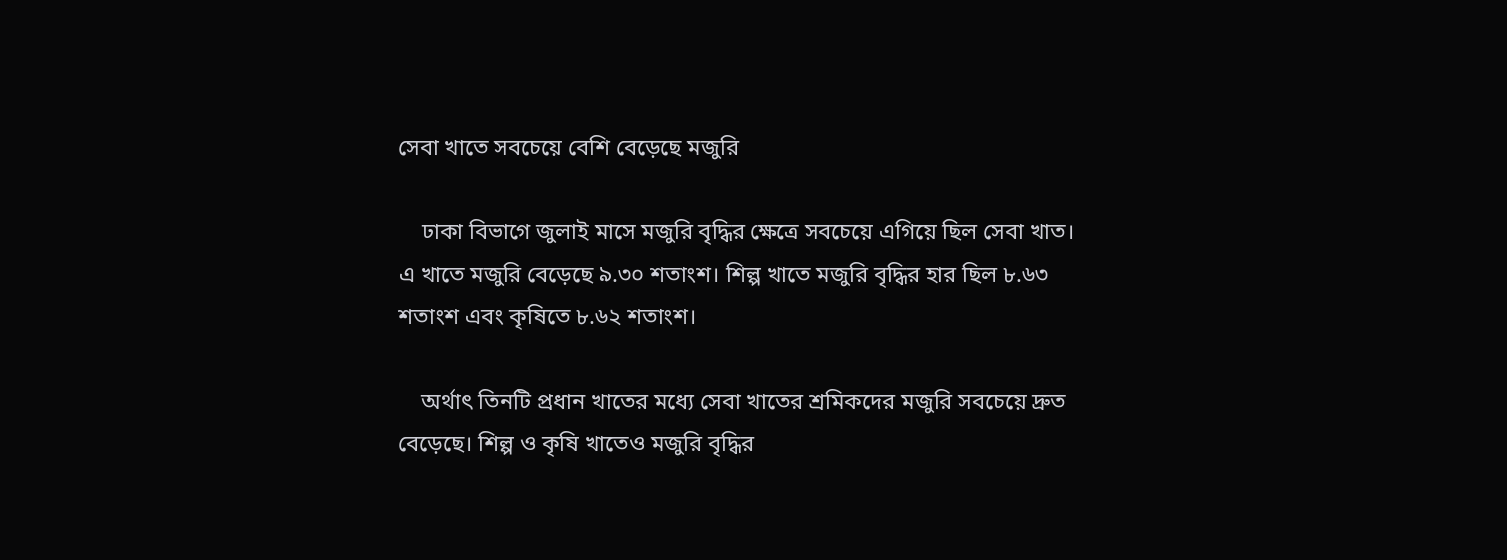সেবা খাতে সবচেয়ে বেশি বেড়েছে মজুরি

    ঢাকা বিভাগে জুলাই মাসে মজুরি বৃদ্ধির ক্ষেত্রে সবচেয়ে এগিয়ে ছিল সেবা খাত। এ খাতে মজুরি বেড়েছে ৯.৩০ শতাংশ। শিল্প খাতে মজুরি বৃদ্ধির হার ছিল ৮.৬৩ শতাংশ এবং কৃষিতে ৮.৬২ শতাংশ।

    অর্থাৎ তিনটি প্রধান খাতের মধ্যে সেবা খাতের শ্রমিকদের মজুরি সবচেয়ে দ্রুত বেড়েছে। শিল্প ও কৃষি খাতেও মজুরি বৃদ্ধির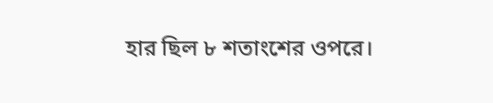হার ছিল ৮ শতাংশের ওপরে।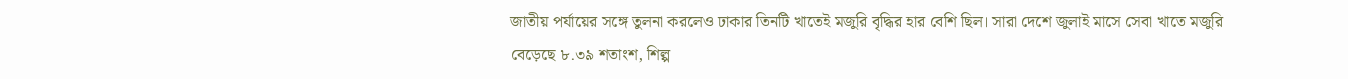জাতীয় পর্যায়ের সঙ্গে তুলনা করলেও ঢাকার তিনটি খাতেই মজুরি বৃদ্ধির হার বেশি ছিল। সারা দেশে জুলাই মাসে সেবা খাতে মজুরি বেড়েছে ৮.৩৯ শতাংশ, শিল্প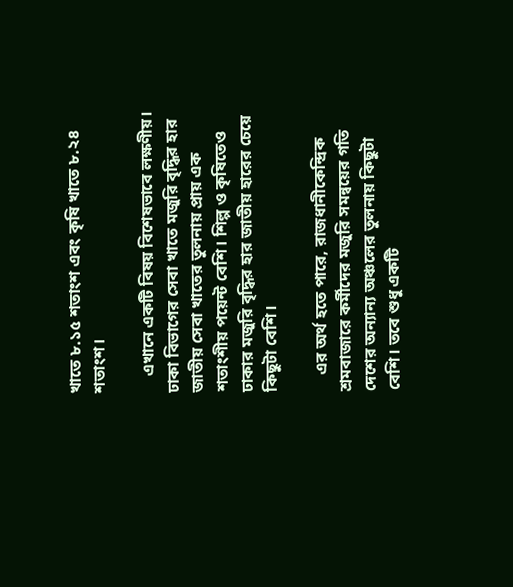খাতে ৮.১৫ শতাংশ এবং কৃষি খাতে ৮.২৪ শতাংশ।

    এখানে একটি বিষয় বিশেষভাবে লক্ষণীয়। ঢাকা বিভাগের সেবা খাতে মজুরি বৃদ্ধির হার জাতীয় সেবা খাতের তুলনায় প্রায় এক শতাংশীয় পয়েন্ট বেশি। শিল্প ও কৃষিতেও ঢাকার মজুরি বৃদ্ধির হার জাতীয় হারের চেয়ে কিছুটা বেশি।

    এর অর্থ হতে পারে, রাজধানীকেন্দ্রিক শ্রমবাজারে কর্মীদের মজুরি সমন্বয়ের গতি দেশের অন্যান্য অঞ্চলের তুলনায় কিছুটা বেশি। তবে শুধু একটি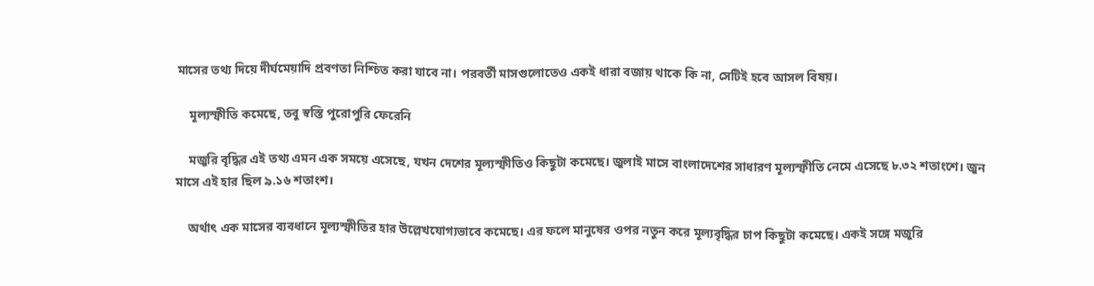মাসের তথ্য দিয়ে দীর্ঘমেয়াদি প্রবণতা নিশ্চিত করা যাবে না। পরবর্তী মাসগুলোতেও একই ধারা বজায় থাকে কি না, সেটিই হবে আসল বিষয়।

    মূল্যস্ফীতি কমেছে, তবু স্বস্তি পুরোপুরি ফেরেনি

    মজুরি বৃদ্ধির এই তথ্য এমন এক সময়ে এসেছে, যখন দেশের মূল্যস্ফীতিও কিছুটা কমেছে। জুলাই মাসে বাংলাদেশের সাধারণ মূল্যস্ফীতি নেমে এসেছে ৮.৩২ শতাংশে। জুন মাসে এই হার ছিল ৯.১৬ শতাংশ।

    অর্থাৎ এক মাসের ব্যবধানে মূল্যস্ফীতির হার উল্লেখযোগ্যভাবে কমেছে। এর ফলে মানুষের ওপর নতুন করে মূল্যবৃদ্ধির চাপ কিছুটা কমেছে। একই সঙ্গে মজুরি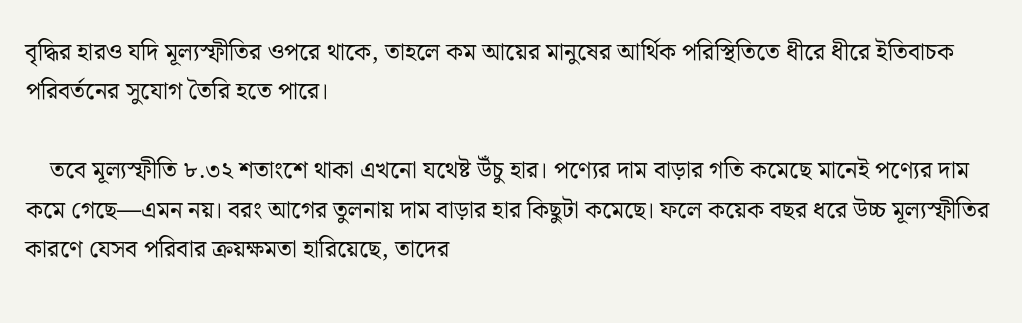বৃদ্ধির হারও যদি মূল্যস্ফীতির ওপরে থাকে, তাহলে কম আয়ের মানুষের আর্থিক পরিস্থিতিতে ধীরে ধীরে ইতিবাচক পরিবর্তনের সুযোগ তৈরি হতে পারে।

    তবে মূল্যস্ফীতি ৮.৩২ শতাংশে থাকা এখনো যথেষ্ট উঁচু হার। পণ্যের দাম বাড়ার গতি কমেছে মানেই পণ্যের দাম কমে গেছে—এমন নয়। বরং আগের তুলনায় দাম বাড়ার হার কিছুটা কমেছে। ফলে কয়েক বছর ধরে উচ্চ মূল্যস্ফীতির কারণে যেসব পরিবার ক্রয়ক্ষমতা হারিয়েছে, তাদের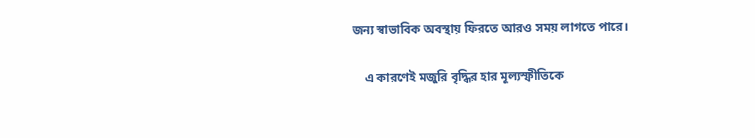জন্য স্বাভাবিক অবস্থায় ফিরতে আরও সময় লাগতে পারে।

    এ কারণেই মজুরি বৃদ্ধির হার মূল্যস্ফীতিকে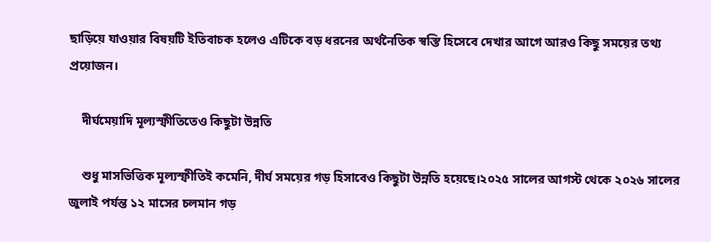ছাড়িয়ে যাওয়ার বিষয়টি ইতিবাচক হলেও এটিকে বড় ধরনের অর্থনৈতিক স্বস্তি হিসেবে দেখার আগে আরও কিছু সময়ের তথ্য প্রয়োজন।

    দীর্ঘমেয়াদি মূল্যস্ফীতিতেও কিছুটা উন্নতি

    শুধু মাসভিত্তিক মূল্যস্ফীতিই কমেনি, দীর্ঘ সময়ের গড় হিসাবেও কিছুটা উন্নতি হয়েছে।২০২৫ সালের আগস্ট থেকে ২০২৬ সালের জুলাই পর্যন্ত ১২ মাসের চলমান গড়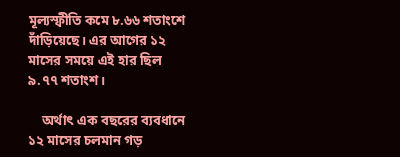মূল্যস্ফীতি কমে ৮.৬৬ শতাংশে দাঁড়িয়েছে। এর আগের ১২ মাসের সময়ে এই হার ছিল ৯.৭৭ শতাংশ।

    অর্থাৎ এক বছরের ব্যবধানে ১২ মাসের চলমান গড়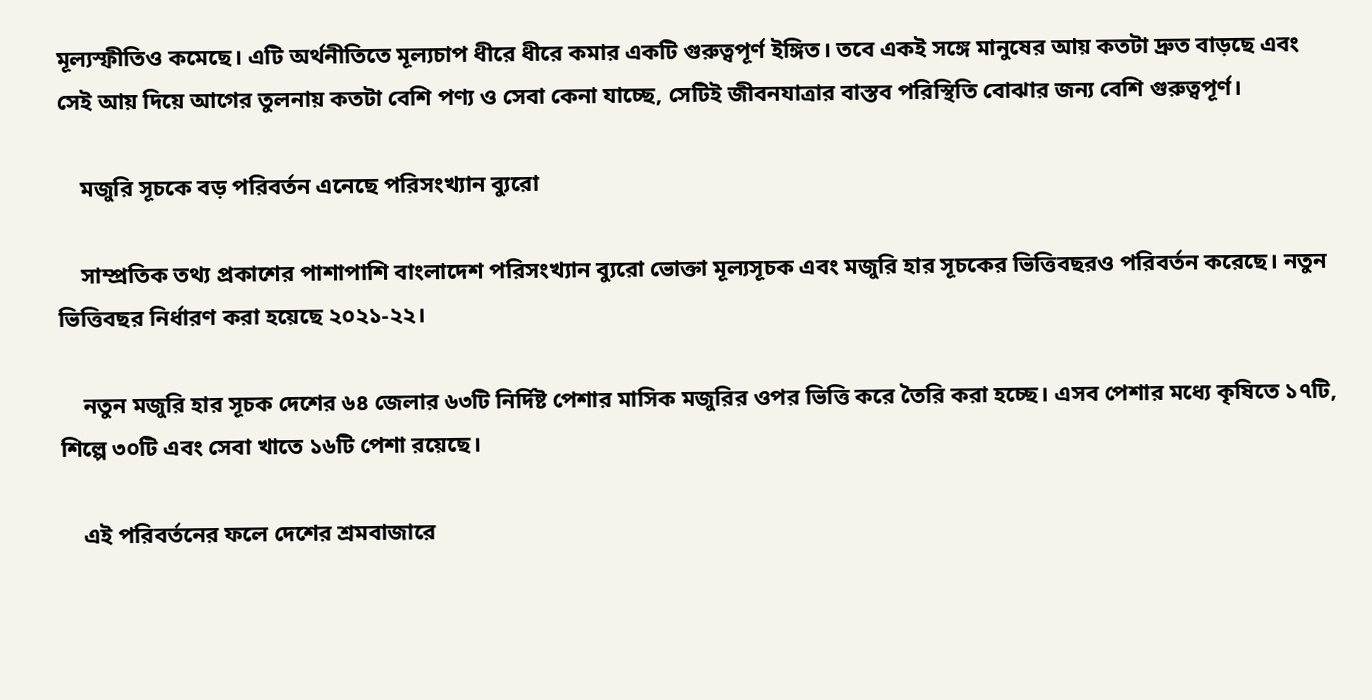মূল্যস্ফীতিও কমেছে। এটি অর্থনীতিতে মূল্যচাপ ধীরে ধীরে কমার একটি গুরুত্বপূর্ণ ইঙ্গিত। তবে একই সঙ্গে মানুষের আয় কতটা দ্রুত বাড়ছে এবং সেই আয় দিয়ে আগের তুলনায় কতটা বেশি পণ্য ও সেবা কেনা যাচ্ছে, সেটিই জীবনযাত্রার বাস্তব পরিস্থিতি বোঝার জন্য বেশি গুরুত্বপূর্ণ।

    মজুরি সূচকে বড় পরিবর্তন এনেছে পরিসংখ্যান ব্যুরো

    সাম্প্রতিক তথ্য প্রকাশের পাশাপাশি বাংলাদেশ পরিসংখ্যান ব্যুরো ভোক্তা মূল্যসূচক এবং মজুরি হার সূচকের ভিত্তিবছরও পরিবর্তন করেছে। নতুন ভিত্তিবছর নির্ধারণ করা হয়েছে ২০২১-২২।

    নতুন মজুরি হার সূচক দেশের ৬৪ জেলার ৬৩টি নির্দিষ্ট পেশার মাসিক মজুরির ওপর ভিত্তি করে তৈরি করা হচ্ছে। এসব পেশার মধ্যে কৃষিতে ১৭টি, শিল্পে ৩০টি এবং সেবা খাতে ১৬টি পেশা রয়েছে।

    এই পরিবর্তনের ফলে দেশের শ্রমবাজারে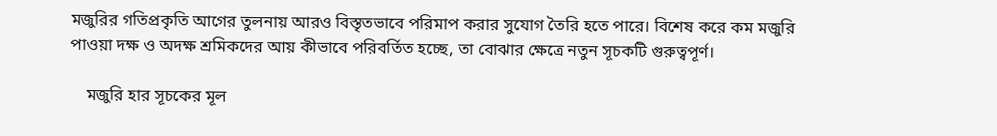মজুরির গতিপ্রকৃতি আগের তুলনায় আরও বিস্তৃতভাবে পরিমাপ করার সুযোগ তৈরি হতে পারে। বিশেষ করে কম মজুরি পাওয়া দক্ষ ও অদক্ষ শ্রমিকদের আয় কীভাবে পরিবর্তিত হচ্ছে, তা বোঝার ক্ষেত্রে নতুন সূচকটি গুরুত্বপূর্ণ।

    মজুরি হার সূচকের মূল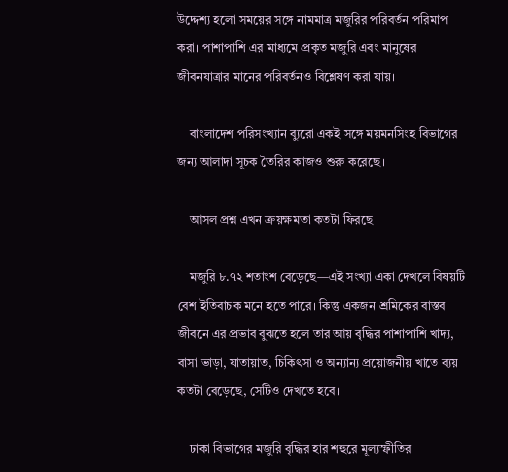উদ্দেশ্য হলো সময়ের সঙ্গে নামমাত্র মজুরির পরিবর্তন পরিমাপ করা। পাশাপাশি এর মাধ্যমে প্রকৃত মজুরি এবং মানুষের জীবনযাত্রার মানের পরিবর্তনও বিশ্লেষণ করা যায়।

    বাংলাদেশ পরিসংখ্যান ব্যুরো একই সঙ্গে ময়মনসিংহ বিভাগের জন্য আলাদা সূচক তৈরির কাজও শুরু করেছে।

    আসল প্রশ্ন এখন ক্রয়ক্ষমতা কতটা ফিরছে

    মজুরি ৮.৭২ শতাংশ বেড়েছে—এই সংখ্যা একা দেখলে বিষয়টি বেশ ইতিবাচক মনে হতে পারে। কিন্তু একজন শ্রমিকের বাস্তব জীবনে এর প্রভাব বুঝতে হলে তার আয় বৃদ্ধির পাশাপাশি খাদ্য, বাসা ভাড়া, যাতায়াত, চিকিৎসা ও অন্যান্য প্রয়োজনীয় খাতে ব্যয় কতটা বেড়েছে, সেটিও দেখতে হবে।

    ঢাকা বিভাগের মজুরি বৃদ্ধির হার শহুরে মূল্যস্ফীতির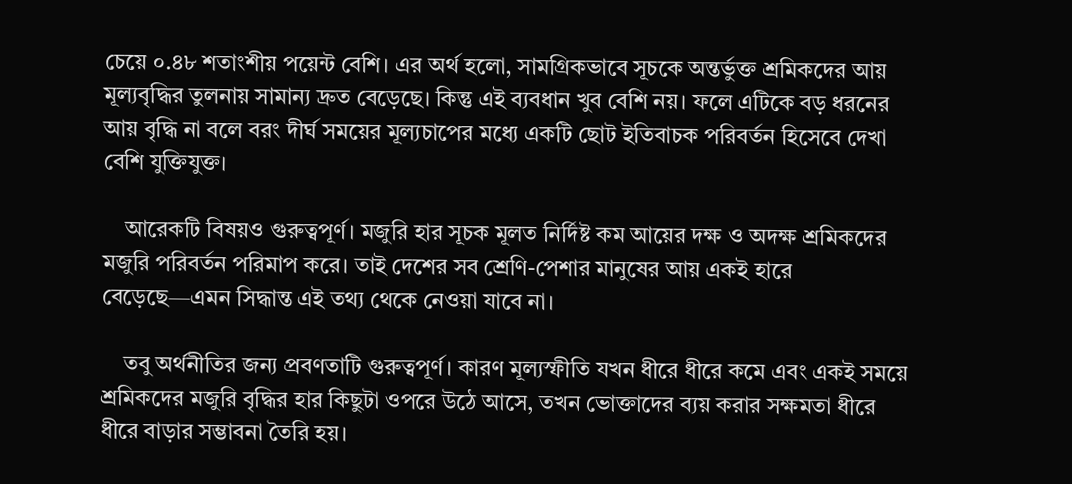চেয়ে ০.৪৮ শতাংশীয় পয়েন্ট বেশি। এর অর্থ হলো, সামগ্রিকভাবে সূচকে অন্তর্ভুক্ত শ্রমিকদের আয় মূল্যবৃদ্ধির তুলনায় সামান্য দ্রুত বেড়েছে। কিন্তু এই ব্যবধান খুব বেশি নয়। ফলে এটিকে বড় ধরনের আয় বৃদ্ধি না বলে বরং দীর্ঘ সময়ের মূল্যচাপের মধ্যে একটি ছোট ইতিবাচক পরিবর্তন হিসেবে দেখা বেশি যুক্তিযুক্ত।

    আরেকটি বিষয়ও গুরুত্বপূর্ণ। মজুরি হার সূচক মূলত নির্দিষ্ট কম আয়ের দক্ষ ও অদক্ষ শ্রমিকদের মজুরি পরিবর্তন পরিমাপ করে। তাই দেশের সব শ্রেণি-পেশার মানুষের আয় একই হারে বেড়েছে—এমন সিদ্ধান্ত এই তথ্য থেকে নেওয়া যাবে না।

    তবু অর্থনীতির জন্য প্রবণতাটি গুরুত্বপূর্ণ। কারণ মূল্যস্ফীতি যখন ধীরে ধীরে কমে এবং একই সময়ে শ্রমিকদের মজুরি বৃদ্ধির হার কিছুটা ওপরে উঠে আসে, তখন ভোক্তাদের ব্যয় করার সক্ষমতা ধীরে ধীরে বাড়ার সম্ভাবনা তৈরি হয়।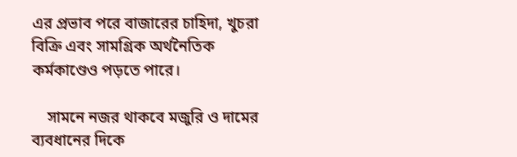এর প্রভাব পরে বাজারের চাহিদা, খুচরা বিক্রি এবং সামগ্রিক অর্থনৈতিক কর্মকাণ্ডেও পড়তে পারে।

    সামনে নজর থাকবে মজুরি ও দামের ব্যবধানের দিকে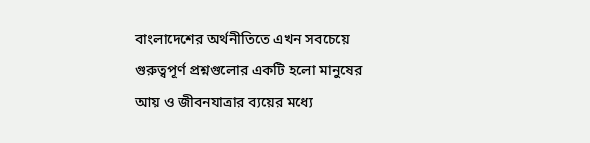বাংলাদেশের অর্থনীতিতে এখন সবচেয়ে গুরুত্বপূর্ণ প্রশ্নগুলোর একটি হলো মানুষের আয় ও জীবনযাত্রার ব্যয়ের মধ্যে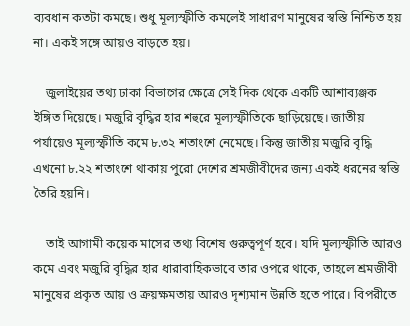ব্যবধান কতটা কমছে। শুধু মূল্যস্ফীতি কমলেই সাধারণ মানুষের স্বস্তি নিশ্চিত হয় না। একই সঙ্গে আয়ও বাড়তে হয়।

    জুলাইয়ের তথ্য ঢাকা বিভাগের ক্ষেত্রে সেই দিক থেকে একটি আশাব্যঞ্জক ইঙ্গিত দিয়েছে। মজুরি বৃদ্ধির হার শহুরে মূল্যস্ফীতিকে ছাড়িয়েছে। জাতীয় পর্যায়েও মূল্যস্ফীতি কমে ৮.৩২ শতাংশে নেমেছে। কিন্তু জাতীয় মজুরি বৃদ্ধি এখনো ৮.২২ শতাংশে থাকায় পুরো দেশের শ্রমজীবীদের জন্য একই ধরনের স্বস্তি তৈরি হয়নি।

    তাই আগামী কয়েক মাসের তথ্য বিশেষ গুরুত্বপূর্ণ হবে। যদি মূল্যস্ফীতি আরও কমে এবং মজুরি বৃদ্ধির হার ধারাবাহিকভাবে তার ওপরে থাকে, তাহলে শ্রমজীবী মানুষের প্রকৃত আয় ও ক্রয়ক্ষমতায় আরও দৃশ্যমান উন্নতি হতে পারে। বিপরীতে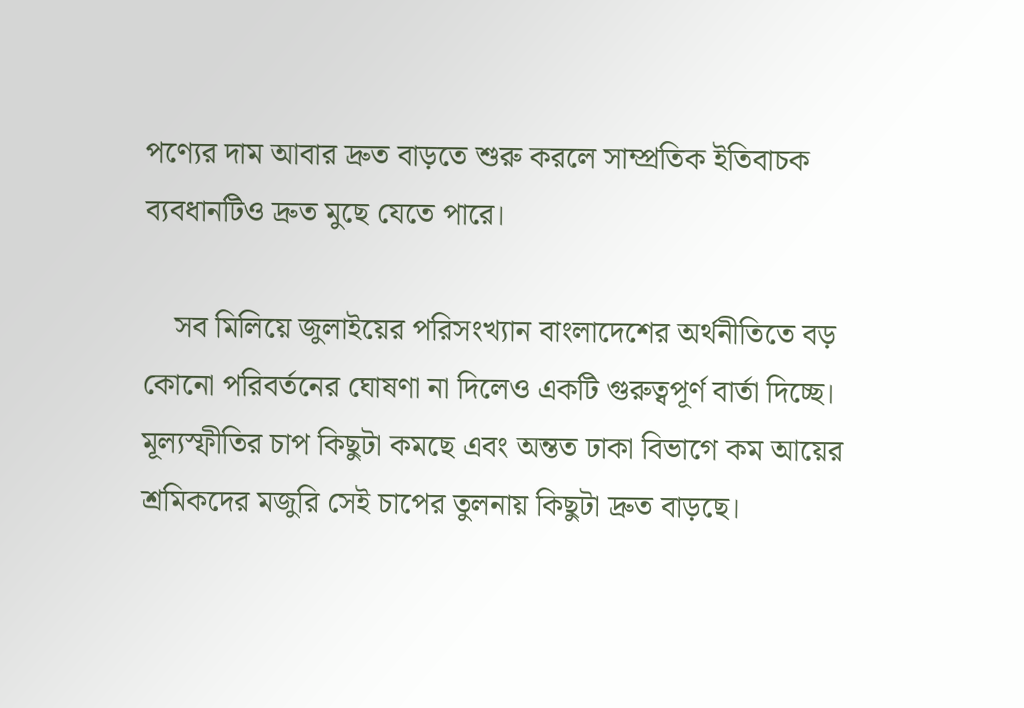পণ্যের দাম আবার দ্রুত বাড়তে শুরু করলে সাম্প্রতিক ইতিবাচক ব্যবধানটিও দ্রুত মুছে যেতে পারে।

    সব মিলিয়ে জুলাইয়ের পরিসংখ্যান বাংলাদেশের অর্থনীতিতে বড় কোনো পরিবর্তনের ঘোষণা না দিলেও একটি গুরুত্বপূর্ণ বার্তা দিচ্ছে। মূল্যস্ফীতির চাপ কিছুটা কমছে এবং অন্তত ঢাকা বিভাগে কম আয়ের শ্রমিকদের মজুরি সেই চাপের তুলনায় কিছুটা দ্রুত বাড়ছে।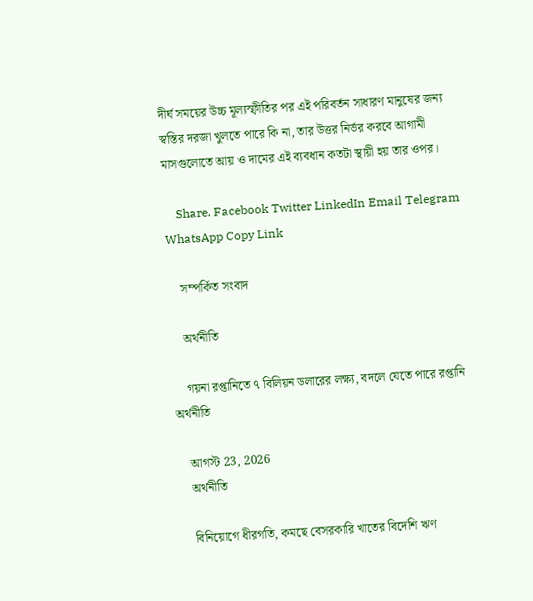দীর্ঘ সময়ের উচ্চ মূল্যস্ফীতির পর এই পরিবর্তন সাধারণ মানুষের জন্য স্বস্তির দরজা খুলতে পারে কি না, তার উত্তর নির্ভর করবে আগামী মাসগুলোতে আয় ও দামের এই ব্যবধান কতটা স্থায়ী হয় তার ওপর।

    Share. Facebook Twitter LinkedIn Email Telegram WhatsApp Copy Link

    সম্পর্কিত সংবাদ

    অর্থনীতি

    গয়না রপ্তানিতে ৭ বিলিয়ন ডলারের লক্ষ্য, বদলে যেতে পারে রপ্তানি অর্থনীতি

    আগস্ট 23, 2026
    অর্থনীতি

    বিনিয়োগে ধীরগতি, কমছে বেসরকারি খাতের বিদেশি ঋণ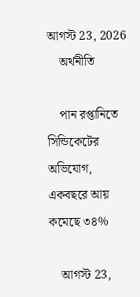আগস্ট 23, 2026
    অর্থনীতি

    পান রপ্তানিতে সিন্ডিকেটের অভিযোগ, একবছরে আয় কমেছে ৩৪%

    আগস্ট 23,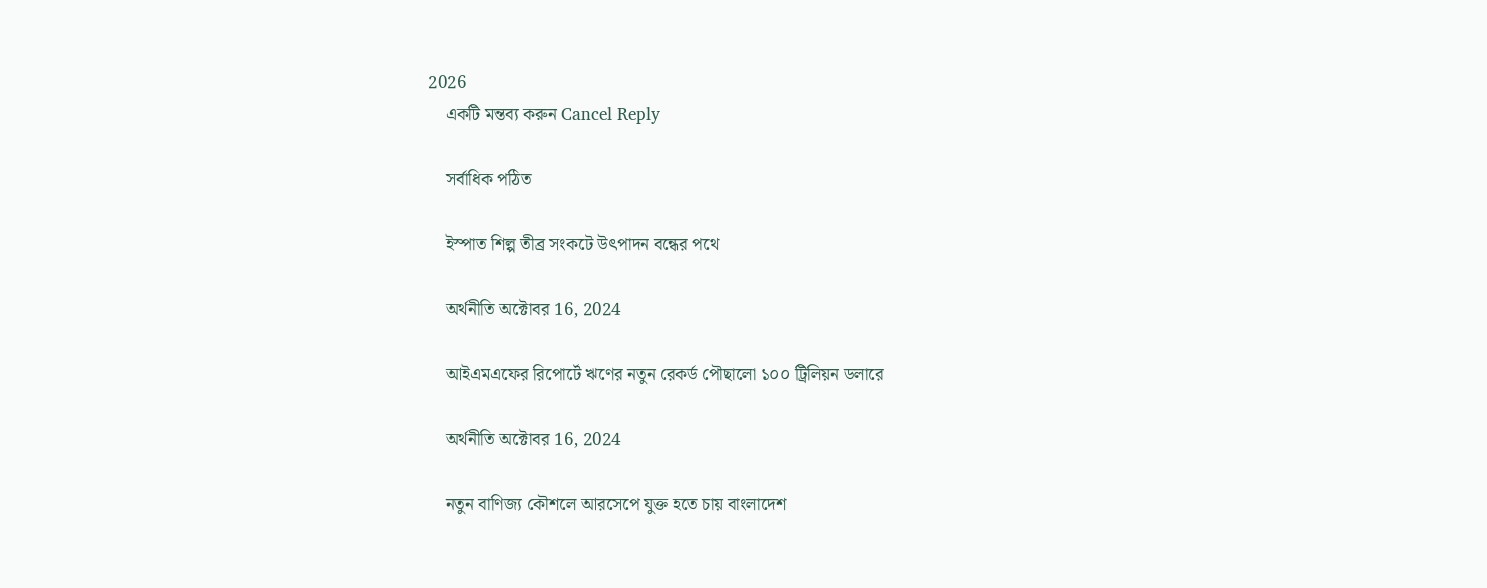2026
    একটি মন্তব্য করুন Cancel Reply

    সর্বাধিক পঠিত

    ইস্পাত শিল্প তীব্র সংকটে উৎপাদন বন্ধের পথে

    অর্থনীতি অক্টোবর 16, 2024

    আইএমএফের রিপোর্টে ঋণের নতুন রেকর্ড পৌছালো ১০০ ট্রিলিয়ন ডলারে

    অর্থনীতি অক্টোবর 16, 2024

    নতুন বাণিজ্য কৌশলে আরসেপে যুক্ত হতে চায় বাংলাদেশ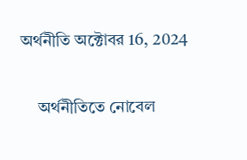অর্থনীতি অক্টোবর 16, 2024

    অর্থনীতিতে নোবেল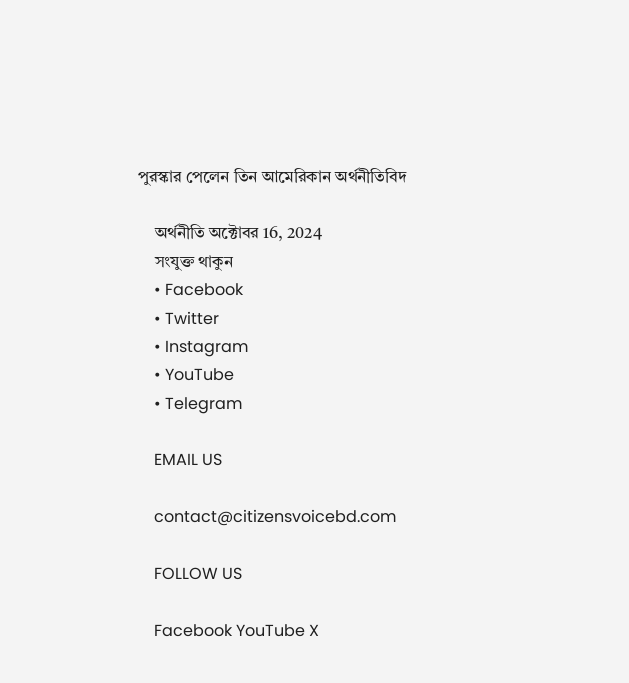পুরস্কার পেলেন তিন আমেরিকান অর্থনীতিবিদ

    অর্থনীতি অক্টোবর 16, 2024
    সংযুক্ত থাকুন
    • Facebook
    • Twitter
    • Instagram
    • YouTube
    • Telegram

    EMAIL US

    contact@citizensvoicebd.com

    FOLLOW US

    Facebook YouTube X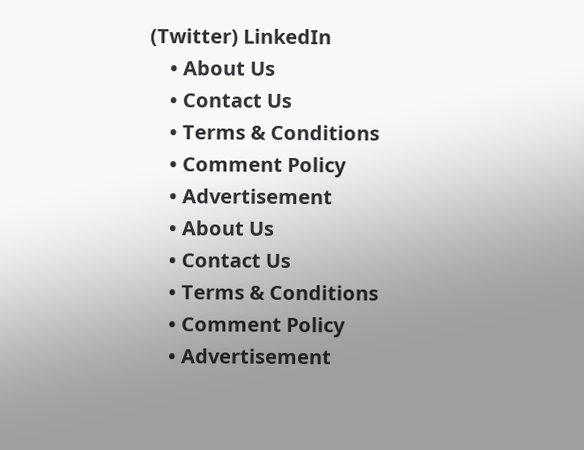(Twitter) LinkedIn
    • About Us
    • Contact Us
    • Terms & Conditions
    • Comment Policy
    • Advertisement
    • About Us
    • Contact Us
    • Terms & Conditions
    • Comment Policy
    • Advertisement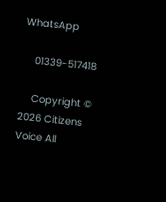WhatsApp

    01339-517418

    Copyright © 2026 Citizens Voice All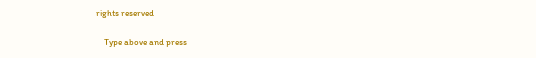rights reserved

    Type above and press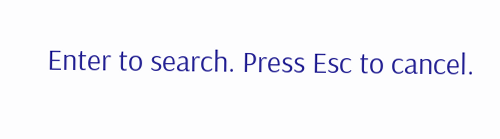Enter to search. Press Esc to cancel.